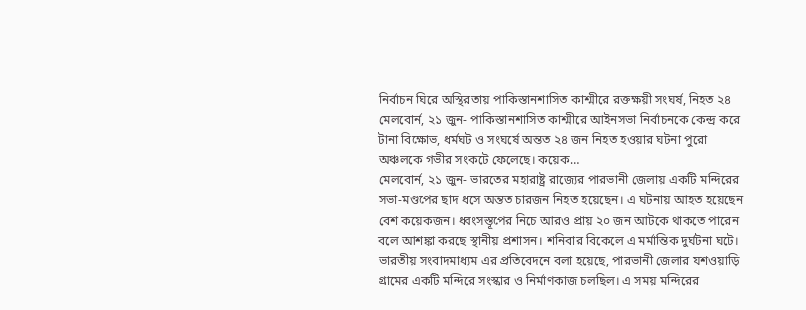নির্বাচন ঘিরে অস্থিরতায় পাকিস্তানশাসিত কাশ্মীরে রক্তক্ষয়ী সংঘর্ষ, নিহত ২৪
মেলবোর্ন, ২১ জুন- পাকিস্তানশাসিত কাশ্মীরে আইনসভা নির্বাচনকে কেন্দ্র করে টানা বিক্ষোভ, ধর্মঘট ও সংঘর্ষে অন্তত ২৪ জন নিহত হওয়ার ঘটনা পুরো অঞ্চলকে গভীর সংকটে ফেলেছে। কয়েক…
মেলবোর্ন, ২১ জুন- ভারতের মহারাষ্ট্র রাজ্যের পারভানী জেলায় একটি মন্দিরের সভা-মণ্ডপের ছাদ ধসে অন্তত চারজন নিহত হয়েছেন। এ ঘটনায় আহত হয়েছেন বেশ কয়েকজন। ধ্বংসস্তূপের নিচে আরও প্রায় ২০ জন আটকে থাকতে পারেন বলে আশঙ্কা করছে স্থানীয় প্রশাসন। শনিবার বিকেলে এ মর্মান্তিক দুর্ঘটনা ঘটে।
ভারতীয় সংবাদমাধ্যম এর প্রতিবেদনে বলা হয়েছে, পারভানী জেলার যশওয়াড়ি গ্রামের একটি মন্দিরে সংস্কার ও নির্মাণকাজ চলছিল। এ সময় মন্দিরের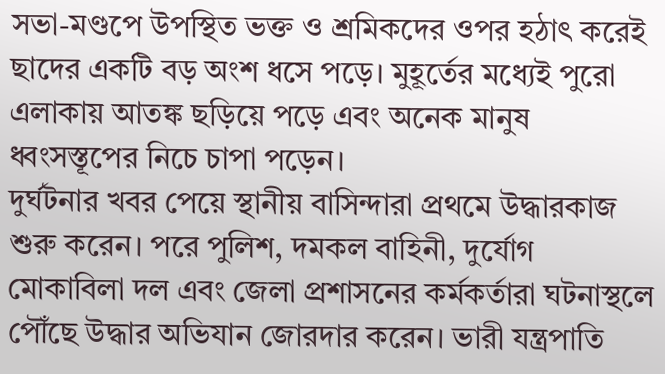সভা-মণ্ডপে উপস্থিত ভক্ত ও শ্রমিকদের ওপর হঠাৎ করেই ছাদের একটি বড় অংশ ধসে পড়ে। মুহূর্তের মধ্যেই পুরো এলাকায় আতঙ্ক ছড়িয়ে পড়ে এবং অনেক মানুষ ধ্বংসস্তূপের নিচে চাপা পড়েন।
দুর্ঘটনার খবর পেয়ে স্থানীয় বাসিন্দারা প্রথমে উদ্ধারকাজ শুরু করেন। পরে পুলিশ, দমকল বাহিনী, দুর্যোগ মোকাবিলা দল এবং জেলা প্রশাসনের কর্মকর্তারা ঘটনাস্থলে পৌঁছে উদ্ধার অভিযান জোরদার করেন। ভারী যন্ত্রপাতি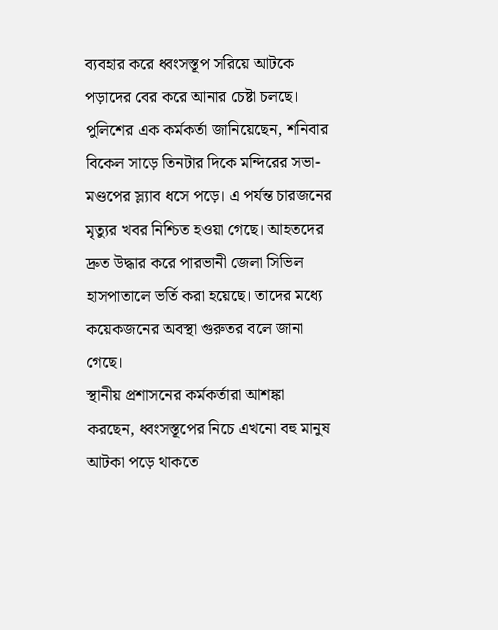ব্যবহার করে ধ্বংসস্তূপ সরিয়ে আটকে পড়াদের বের করে আনার চেষ্টা চলছে।
পুলিশের এক কর্মকর্তা জানিয়েছেন, শনিবার বিকেল সাড়ে তিনটার দিকে মন্দিরের সভা-মণ্ডপের স্ল্যাব ধসে পড়ে। এ পর্যন্ত চারজনের মৃত্যুর খবর নিশ্চিত হওয়া গেছে। আহতদের দ্রুত উদ্ধার করে পারভানী জেলা সিভিল হাসপাতালে ভর্তি করা হয়েছে। তাদের মধ্যে কয়েকজনের অবস্থা গুরুতর বলে জানা গেছে।
স্থানীয় প্রশাসনের কর্মকর্তারা আশঙ্কা করছেন, ধ্বংসস্তূপের নিচে এখনো বহু মানুষ আটকা পড়ে থাকতে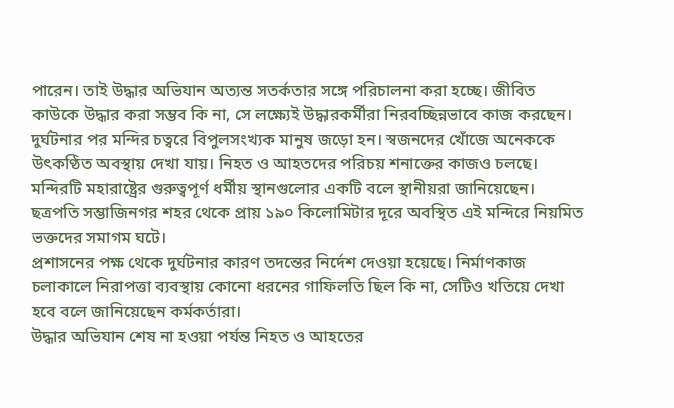পারেন। তাই উদ্ধার অভিযান অত্যন্ত সতর্কতার সঙ্গে পরিচালনা করা হচ্ছে। জীবিত কাউকে উদ্ধার করা সম্ভব কি না, সে লক্ষ্যেই উদ্ধারকর্মীরা নিরবচ্ছিন্নভাবে কাজ করছেন।
দুর্ঘটনার পর মন্দির চত্বরে বিপুলসংখ্যক মানুষ জড়ো হন। স্বজনদের খোঁজে অনেককে উৎকণ্ঠিত অবস্থায় দেখা যায়। নিহত ও আহতদের পরিচয় শনাক্তের কাজও চলছে।
মন্দিরটি মহারাষ্ট্রের গুরুত্বপূর্ণ ধর্মীয় স্থানগুলোর একটি বলে স্থানীয়রা জানিয়েছেন। ছত্রপতি সম্ভাজিনগর শহর থেকে প্রায় ১৯০ কিলোমিটার দূরে অবস্থিত এই মন্দিরে নিয়মিত ভক্তদের সমাগম ঘটে।
প্রশাসনের পক্ষ থেকে দুর্ঘটনার কারণ তদন্তের নির্দেশ দেওয়া হয়েছে। নির্মাণকাজ চলাকালে নিরাপত্তা ব্যবস্থায় কোনো ধরনের গাফিলতি ছিল কি না, সেটিও খতিয়ে দেখা হবে বলে জানিয়েছেন কর্মকর্তারা।
উদ্ধার অভিযান শেষ না হওয়া পর্যন্ত নিহত ও আহতের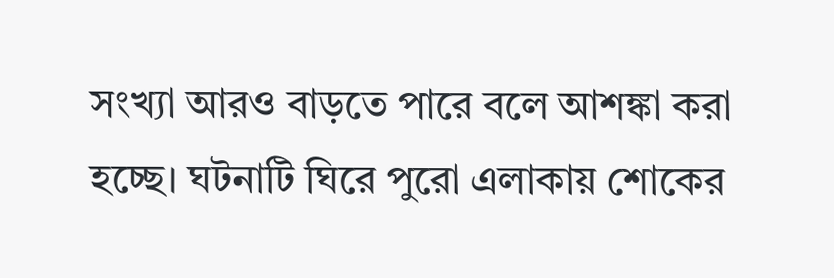সংখ্যা আরও বাড়তে পারে বলে আশঙ্কা করা হচ্ছে। ঘটনাটি ঘিরে পুরো এলাকায় শোকের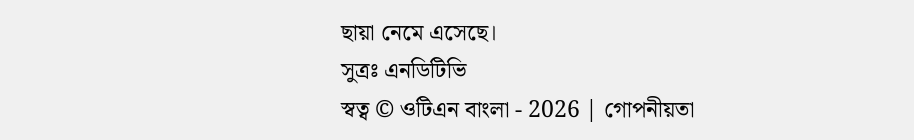ছায়া নেমে এসেছে।
সুত্রঃ এনডিটিভি
স্বত্ব © ওটিএন বাংলা - 2026 | গোপনীয়তা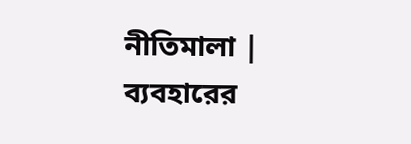নীতিমালা | ব্যবহারের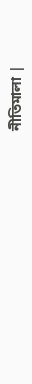নীতিমালা |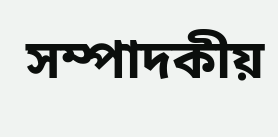সম্পাদকীয়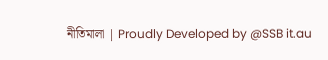নীতিমালা | Proudly Developed by @SSB it.au